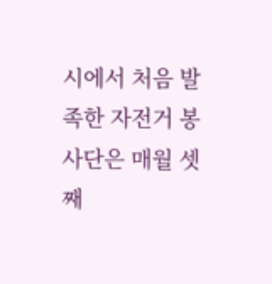시에서 처음 발족한 자전거 봉사단은 매월 셋째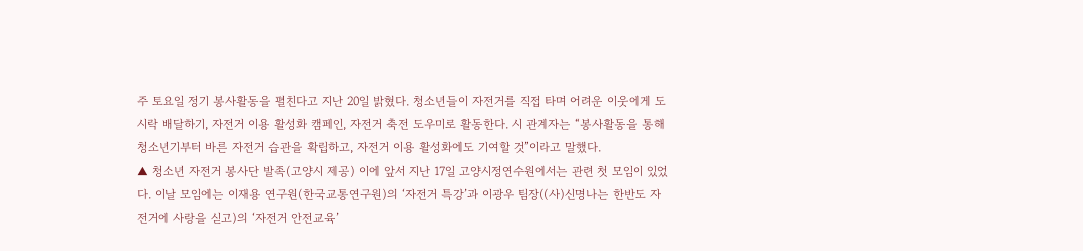주 토요일 정기 봉사활동을 펼친다고 지난 20일 밝혔다. 청소년들이 자전거를 직접 타며 어려운 이웃에게 도시락 배달하기, 자전거 이용 활성화 캠페인, 자전거 축전 도우미로 활동한다. 시 관계자는 “봉사활동을 통해 청소년기부터 바른 자전거 습관을 확립하고, 자전거 이용 활성화에도 기여할 것”이라고 말했다.
▲ 청소년 자전거 봉사단 발족(고양시 제공) 이에 앞서 지난 17일 고양시정연수원에서는 관련 첫 모임이 있었다. 이날 모임에는 이재용 연구원(한국교통연구원)의 ‘자전거 특강’과 이광우 팀장((사)신명나는 한반도 자전거에 사랑을 싣고)의 ‘자전거 안전교육’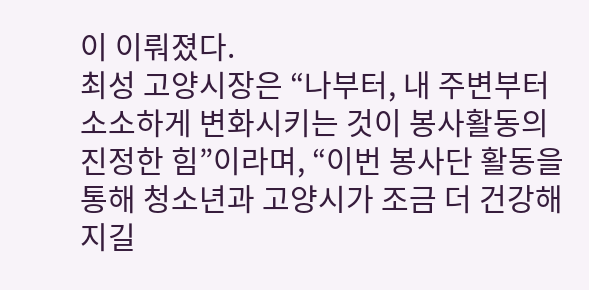이 이뤄졌다.
최성 고양시장은 “나부터, 내 주변부터 소소하게 변화시키는 것이 봉사활동의 진정한 힘”이라며, “이번 봉사단 활동을 통해 청소년과 고양시가 조금 더 건강해지길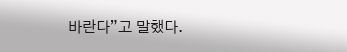바란다”고 말했다.